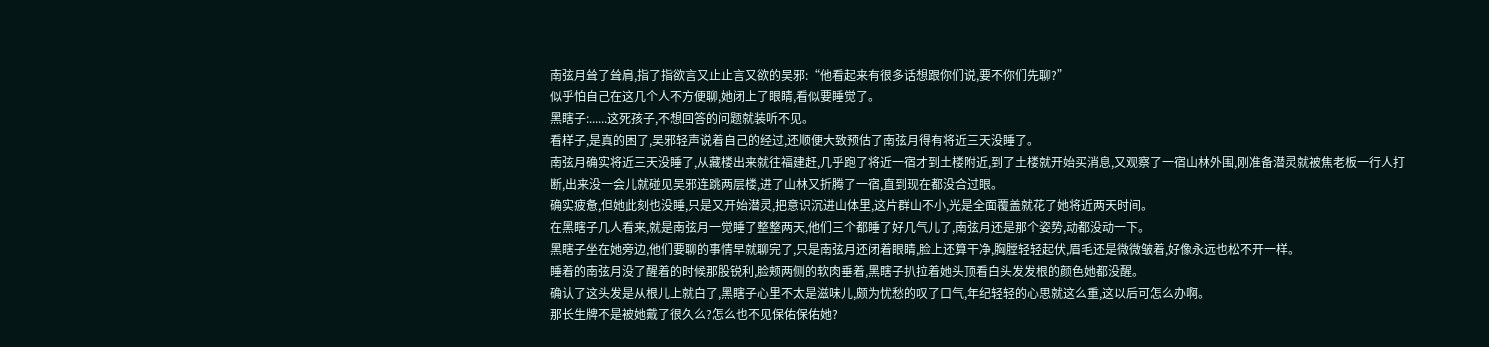南弦月耸了耸肩,指了指欲言又止止言又欲的吴邪:“他看起来有很多话想跟你们说,要不你们先聊?”
似乎怕自己在这几个人不方便聊,她闭上了眼睛,看似要睡觉了。
黑瞎子:......这死孩子,不想回答的问题就装听不见。
看样子,是真的困了,吴邪轻声说着自己的经过,还顺便大致预估了南弦月得有将近三天没睡了。
南弦月确实将近三天没睡了,从藏楼出来就往福建赶,几乎跑了将近一宿才到土楼附近,到了土楼就开始买消息,又观察了一宿山林外围,刚准备潜灵就被焦老板一行人打断,出来没一会儿就碰见吴邪连跳两层楼,进了山林又折腾了一宿,直到现在都没合过眼。
确实疲惫,但她此刻也没睡,只是又开始潜灵,把意识沉进山体里,这片群山不小,光是全面覆盖就花了她将近两天时间。
在黑瞎子几人看来,就是南弦月一觉睡了整整两天,他们三个都睡了好几气儿了,南弦月还是那个姿势,动都没动一下。
黑瞎子坐在她旁边,他们要聊的事情早就聊完了,只是南弦月还闭着眼睛,脸上还算干净,胸膛轻轻起伏,眉毛还是微微皱着,好像永远也松不开一样。
睡着的南弦月没了醒着的时候那股锐利,脸颊两侧的软肉垂着,黑瞎子扒拉着她头顶看白头发发根的颜色她都没醒。
确认了这头发是从根儿上就白了,黑瞎子心里不太是滋味儿,颇为忧愁的叹了口气,年纪轻轻的心思就这么重,这以后可怎么办啊。
那长生牌不是被她戴了很久么?怎么也不见保佑保佑她?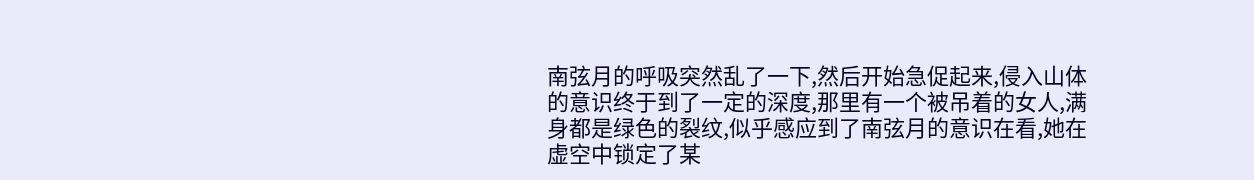南弦月的呼吸突然乱了一下,然后开始急促起来,侵入山体的意识终于到了一定的深度,那里有一个被吊着的女人,满身都是绿色的裂纹,似乎感应到了南弦月的意识在看,她在虚空中锁定了某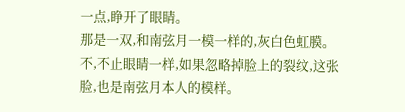一点,睁开了眼睛。
那是一双,和南弦月一模一样的,灰白色虹膜。
不,不止眼睛一样,如果忽略掉脸上的裂纹,这张脸,也是南弦月本人的模样。